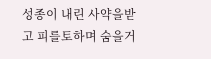성종이 내린 사약을받고 피를토하며 숨을거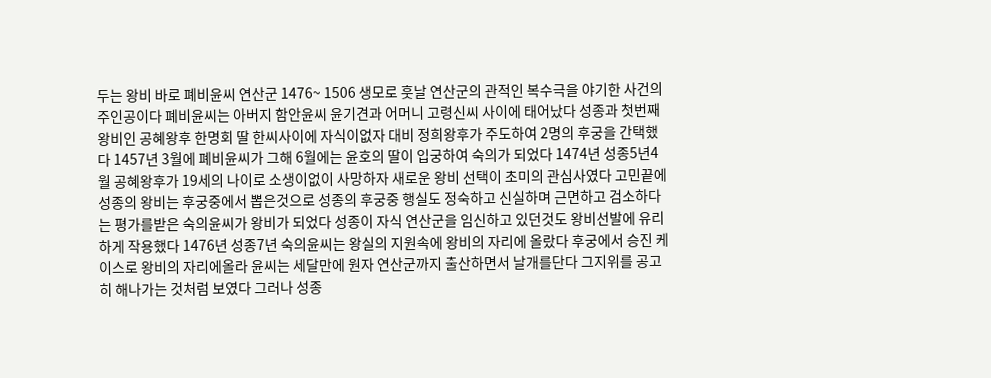두는 왕비 바로 폐비윤씨 연산군 1476~ 1506 생모로 훗날 연산군의 관적인 복수극을 야기한 사건의 주인공이다 폐비윤씨는 아버지 함안윤씨 윤기견과 어머니 고령신씨 사이에 태어났다 성종과 첫번째 왕비인 공혜왕후 한명회 딸 한씨사이에 자식이없자 대비 정희왕후가 주도하여 2명의 후궁을 간택했다 1457년 3월에 폐비윤씨가 그해 6월에는 윤호의 딸이 입궁하여 숙의가 되었다 1474년 성종5년4월 공혜왕후가 19세의 나이로 소생이없이 사망하자 새로운 왕비 선택이 초미의 관심사였다 고민끝에 성종의 왕비는 후궁중에서 뽑은것으로 성종의 후궁중 행실도 정숙하고 신실하며 근면하고 검소하다는 평가를받은 숙의윤씨가 왕비가 되었다 성종이 자식 연산군을 임신하고 있던것도 왕비선발에 유리하게 작용했다 1476년 성종7년 숙의윤씨는 왕실의 지원속에 왕비의 자리에 올랐다 후궁에서 승진 케이스로 왕비의 자리에올라 윤씨는 세달만에 원자 연산군까지 출산하면서 날개를단다 그지위를 공고히 해나가는 것처럼 보였다 그러나 성종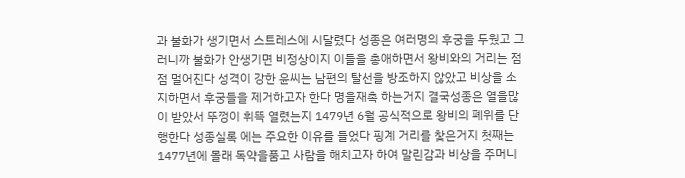과 불화가 생기면서 스트레스에 시달렸다 성종은 여러명의 후궁을 두웠고 그러니까 불화가 안생기면 비정상이지 이들을 총애하면서 왕비와의 거리는 점점 멀어진다 성격이 강한 윤씨는 남편의 탈선을 방조하지 않았고 비상을 소지하면서 후궁들을 제거하고자 한다 명을재촉 하는거지 결국성종은 열을많이 받았서 뚜껑이 휘뜩 열렸는지 1479년 6월 공식적으로 왕비의 폐위를 단행한다 성종실록 에는 주요한 이유를 들었다 핑계 거리를 찿은거지 첫째는 1477년에 몰래 독약을품고 사람을 해치고자 하여 말린감과 비상을 주머니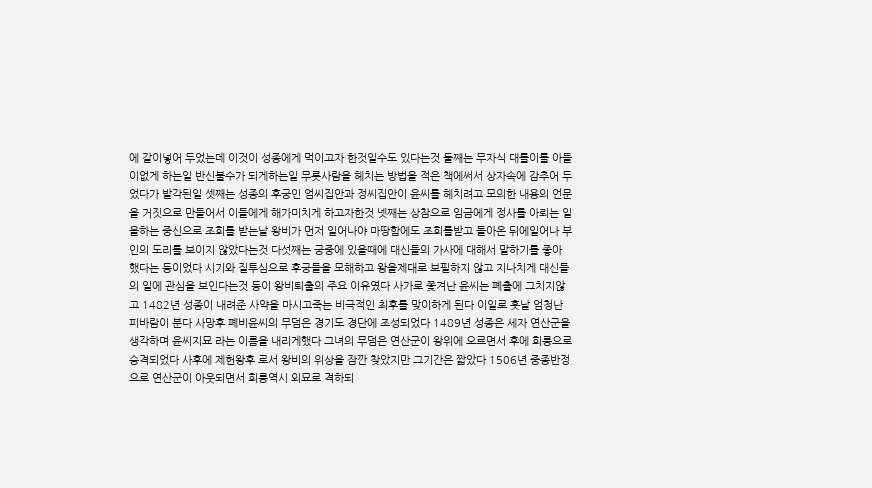에 같이넣어 두었는데 이것이 성종에게 먹이고자 한것일수도 있다는것 둘째는 무자식 대를이를 아들이없게 하는일 반신불수가 되게하는일 무릇사람을 헤치는 방법을 적은 책에써서 상자속에 감추어 두었다가 발각된일 셋째는 성종의 후궁인 엄씨집안과 정씨집안이 윤씨를 헤치려고 모의한 내용의 언문을 거짓으로 만들어서 이들에게 해가미치게 하고자한것 넷째는 상참으로 임금에게 정사를 아뢰는 일을하는 중신으로 조회를 받는날 왕비가 먼저 일어나야 마땅함에도 조회를받고 돌아온 뒤에일어나 부인의 도리를 보이지 않았다는것 다섯째는 궁중에 있을때에 대신들의 가사에 대해서 말하기를 좋아 했다는 등이었다 시기와 질투심으로 후궁들을 모해하고 왕을제대로 보필하지 않고 지나치게 대신들의 일에 관심을 보인다는것 등이 왕비퇴출의 주요 이유였다 사가로 쫓겨난 윤씨는 폐출에 그치지않고 1482년 성종이 내려준 사약을 마시고죽는 비극적인 최후를 맞이하게 된다 이일로 훗날 엄청난 피바람이 분다 사망후 폐비윤씨의 무덤은 경기도 경단에 조성되었다 1489년 성종은 세자 연산군을 생각하며 윤씨지묘 라는 이름을 내리게했다 그녀의 무덤은 연산군이 왕위에 오르면서 후에 회릉으로 승격되었다 사후에 제헌왕후 로서 왕비의 위상을 잠깐 찾았지만 그기간은 짧았다 1506년 중종반정 으로 연산군이 아웃되면서 회릉역시 외묘로 격하되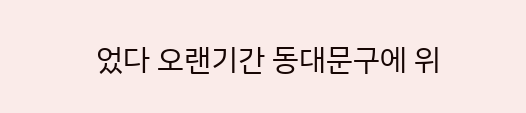었다 오랜기간 동대문구에 위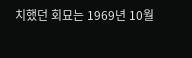치했던 회묘는 1969년 10월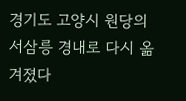경기도 고양시 원당의 서삼릉 경내로 다시 옮겨졌다